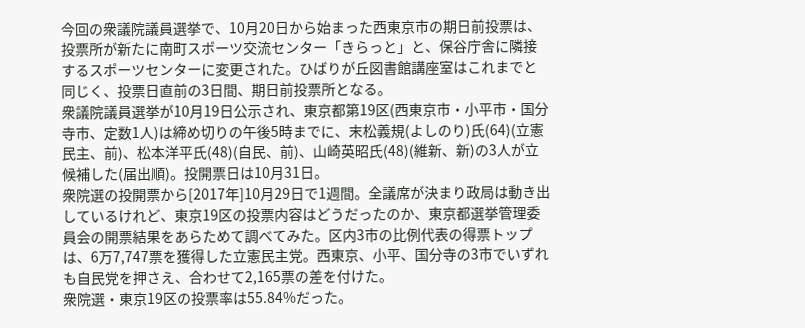今回の衆議院議員選挙で、10月20日から始まった西東京市の期日前投票は、投票所が新たに南町スポーツ交流センター「きらっと」と、保谷庁舎に隣接するスポーツセンターに変更された。ひばりが丘図書館講座室はこれまでと同じく、投票日直前の3日間、期日前投票所となる。
衆議院議員選挙が10月19日公示され、東京都第19区(西東京市・小平市・国分寺市、定数1人)は締め切りの午後5時までに、末松義規(よしのり)氏(64)(立憲民主、前)、松本洋平氏(48)(自民、前)、山崎英昭氏(48)(維新、新)の3人が立候補した(届出順)。投開票日は10月31日。
衆院選の投開票から[2017年]10月29日で1週間。全議席が決まり政局は動き出しているけれど、東京19区の投票内容はどうだったのか、東京都選挙管理委員会の開票結果をあらためて調べてみた。区内3市の比例代表の得票トップは、6万7,747票を獲得した立憲民主党。西東京、小平、国分寺の3市でいずれも自民党を押さえ、合わせて2,165票の差を付けた。
衆院選・東京19区の投票率は55.84%だった。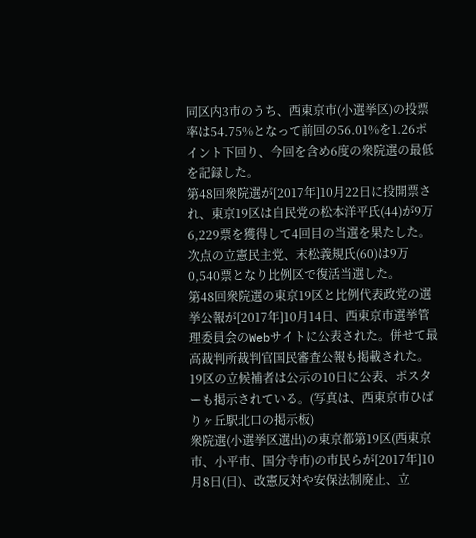同区内3市のうち、西東京市(小選挙区)の投票率は54.75%となって前回の56.01%を1.26ポイント下回り、今回を含め6度の衆院選の最低を記録した。
第48回衆院選が[2017年]10月22日に投開票され、東京19区は自民党の松本洋平氏(44)が9万6,229票を獲得して4回目の当選を果たした。次点の立憲民主党、末松義規氏(60)は9万0,540票となり比例区で復活当選した。
第48回衆院選の東京19区と比例代表政党の選挙公報が[2017年]10月14日、西東京市選挙管理委員会のWebサイトに公表された。併せて最高裁判所裁判官国民審査公報も掲載された。19区の立候補者は公示の10日に公表、ポスターも掲示されている。(写真は、西東京市ひばりヶ丘駅北口の掲示板)
衆院選(小選挙区選出)の東京都第19区(西東京市、小平市、国分寺市)の市民らが[2017年]10月8日(日)、改憲反対や安保法制廃止、立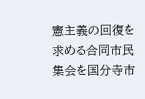憲主義の回復を求める合同市民集会を国分寺市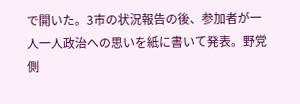で開いた。3市の状況報告の後、参加者が一人一人政治への思いを紙に書いて発表。野党側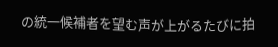の統一候補者を望む声が上がるたびに拍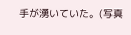手が湧いていた。(写真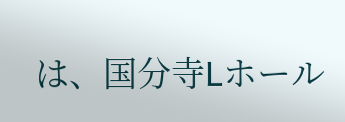は、国分寺Lホール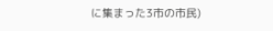に集まった3市の市民)